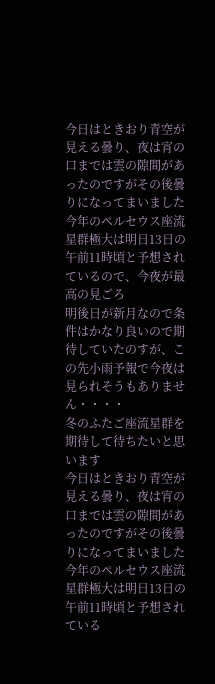今日はときおり青空が見える曇り、夜は宵の口までは雲の隙間があったのですがその後曇りになってまいました
今年のペルセウス座流星群極大は明日13日の午前11時頃と予想されているので、今夜が最高の見ごろ
明後日が新月なので条件はかなり良いので期待していたのすが、この先小雨予報で今夜は見られそうもありません・・・・
冬のふたご座流星群を期待して待ちたいと思います
今日はときおり青空が見える曇り、夜は宵の口までは雲の隙間があったのですがその後曇りになってまいました
今年のペルセウス座流星群極大は明日13日の午前11時頃と予想されている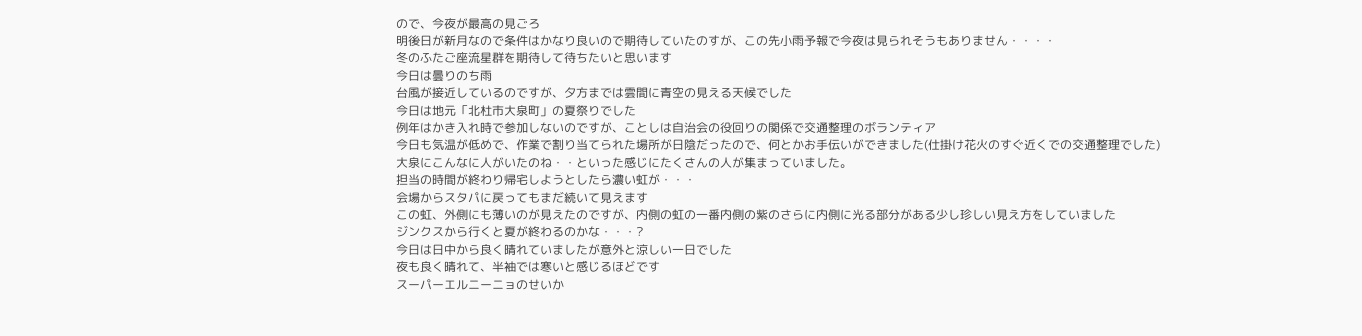ので、今夜が最高の見ごろ
明後日が新月なので条件はかなり良いので期待していたのすが、この先小雨予報で今夜は見られそうもありません・・・・
冬のふたご座流星群を期待して待ちたいと思います
今日は曇りのち雨
台風が接近しているのですが、夕方までは雲間に青空の見える天候でした
今日は地元「北杜市大泉町」の夏祭りでした
例年はかき入れ時で参加しないのですが、ことしは自治会の役回りの関係で交通整理のボランティア
今日も気温が低めで、作業で割り当てられた場所が日陰だったので、何とかお手伝いができました(仕掛け花火のすぐ近くでの交通整理でした)
大泉にこんなに人がいたのね・・といった感じにたくさんの人が集まっていました。
担当の時間が終わり帰宅しようとしたら濃い虹が・・・
会場からスタパに戻ってもまだ続いて見えます
この虹、外側にも薄いのが見えたのですが、内側の虹の一番内側の紫のさらに内側に光る部分がある少し珍しい見え方をしていました
ジンクスから行くと夏が終わるのかな・・・?
今日は日中から良く晴れていましたが意外と涼しい一日でした
夜も良く晴れて、半袖では寒いと感じるほどです
スーパーエルニーニョのせいか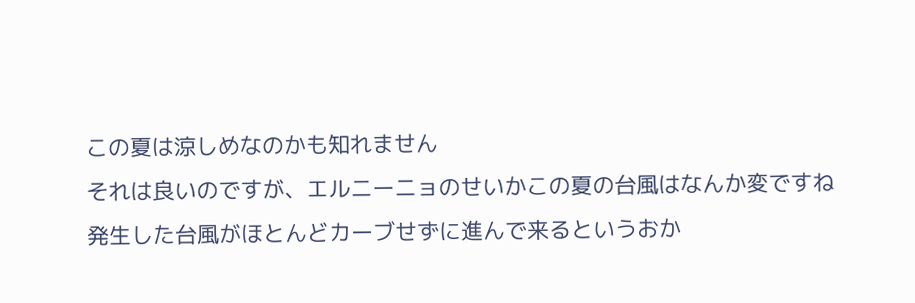この夏は涼しめなのかも知れません
それは良いのですが、エルニーニョのせいかこの夏の台風はなんか変ですね
発生した台風がほとんどカーブせずに進んで来るというおか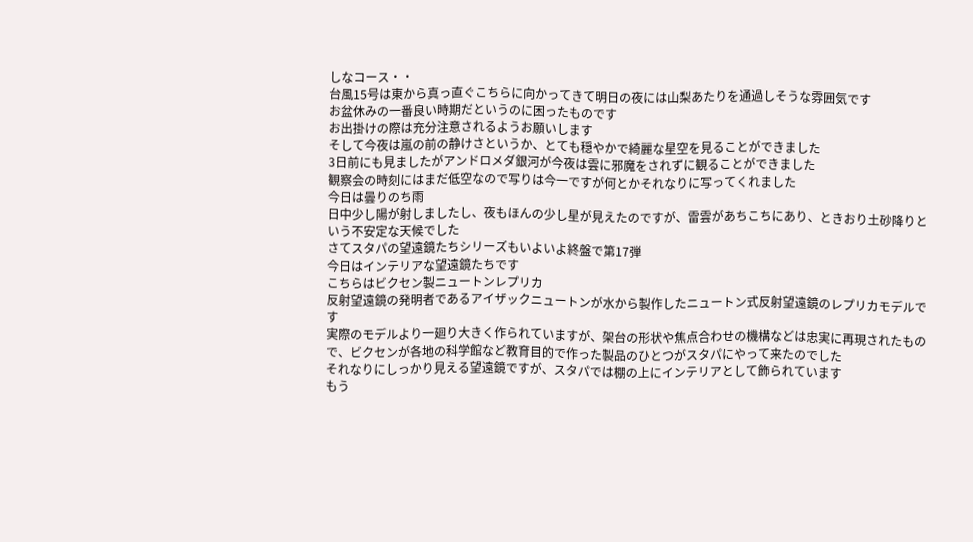しなコース・・
台風15号は東から真っ直ぐこちらに向かってきて明日の夜には山梨あたりを通過しそうな雰囲気です
お盆休みの一番良い時期だというのに困ったものです
お出掛けの際は充分注意されるようお願いします
そして今夜は嵐の前の静けさというか、とても穏やかで綺麗な星空を見ることができました
3日前にも見ましたがアンドロメダ銀河が今夜は雲に邪魔をされずに観ることができました
観察会の時刻にはまだ低空なので写りは今一ですが何とかそれなりに写ってくれました
今日は曇りのち雨
日中少し陽が射しましたし、夜もほんの少し星が見えたのですが、雷雲があちこちにあり、ときおり土砂降りという不安定な天候でした
さてスタパの望遠鏡たちシリーズもいよいよ終盤で第17弾
今日はインテリアな望遠鏡たちです
こちらはビクセン製ニュートンレプリカ
反射望遠鏡の発明者であるアイザックニュートンが水から製作したニュートン式反射望遠鏡のレプリカモデルです
実際のモデルより一廻り大きく作られていますが、架台の形状や焦点合わせの機構などは忠実に再現されたもので、ビクセンが各地の科学館など教育目的で作った製品のひとつがスタパにやって来たのでした
それなりにしっかり見える望遠鏡ですが、スタパでは棚の上にインテリアとして飾られています
もう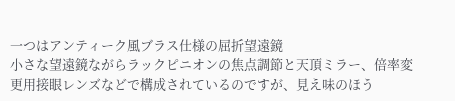一つはアンティーク風ブラス仕様の屈折望遠鏡
小さな望遠鏡ながらラックピニオンの焦点調節と天頂ミラー、倍率変更用接眼レンズなどで構成されているのですが、見え味のほう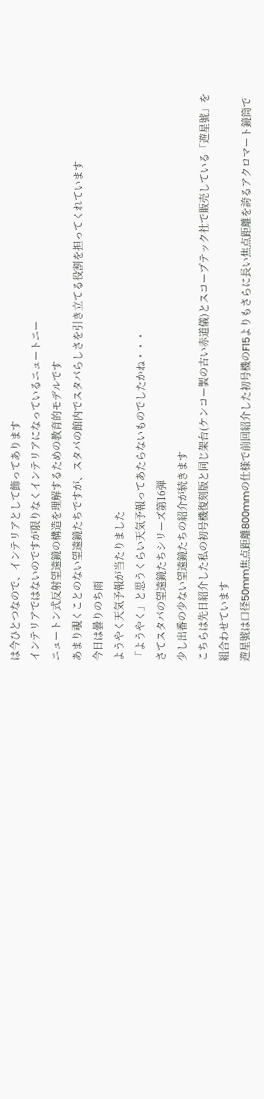は今ひとつなので、インテリアとして飾ってあります
インテリアではないのですが限りなくインテリアになっているニュートニー
ニュートン式反射望遠鏡の構造を理解するための教育的モデルです
あまり覗くことのない望遠鏡たちですが、スタパの館内でスタパらしさを引き立てる役割を担ってくれています
今日は曇りのち雨
ようやく天気予報が当たりました
「ようやく」と思うくらい天気予報ってあたらないものでしたかね・・・
さてスタパの望遠鏡たちシリーズ第16弾
少し出番の少ない望遠鏡たちの紹介が続きます
こちらは先日紹介した私の初号機復刻版と同じ架台(ケンコー製の古い赤道儀)とスコープテック社で販売している「遊星號」を組合わせています
遊星號は口径50mm焦点距離800mmの仕様で前回紹介した初号機のF15よりもさらに長い焦点距離を誇るアクロマート鏡筒で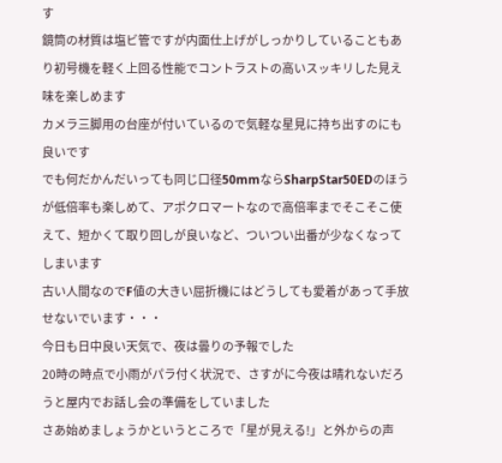す
鏡筒の材質は塩ビ管ですが内面仕上げがしっかりしていることもあり初号機を軽く上回る性能でコントラストの高いスッキリした見え味を楽しめます
カメラ三脚用の台座が付いているので気軽な星見に持ち出すのにも良いです
でも何だかんだいっても同じ口径50mmならSharpStar50EDのほうが低倍率も楽しめて、アポクロマートなので高倍率までそこそこ使えて、短かくて取り回しが良いなど、ついつい出番が少なくなってしまいます
古い人間なのでF値の大きい屈折機にはどうしても愛着があって手放せないでいます・・・
今日も日中良い天気で、夜は曇りの予報でした
20時の時点で小雨がパラ付く状況で、さすがに今夜は晴れないだろうと屋内でお話し会の準備をしていました
さあ始めましょうかというところで「星が見える!」と外からの声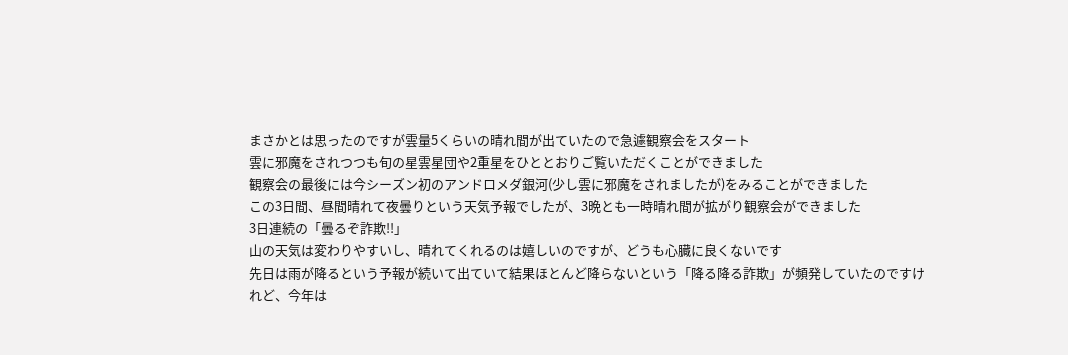まさかとは思ったのですが雲量5くらいの晴れ間が出ていたので急遽観察会をスタート
雲に邪魔をされつつも旬の星雲星団や2重星をひととおりご覧いただくことができました
観察会の最後には今シーズン初のアンドロメダ銀河(少し雲に邪魔をされましたが)をみることができました
この3日間、昼間晴れて夜曇りという天気予報でしたが、3晩とも一時晴れ間が拡がり観察会ができました
3日連続の「曇るぞ詐欺!!」
山の天気は変わりやすいし、晴れてくれるのは嬉しいのですが、どうも心臓に良くないです
先日は雨が降るという予報が続いて出ていて結果ほとんど降らないという「降る降る詐欺」が頻発していたのですけれど、今年は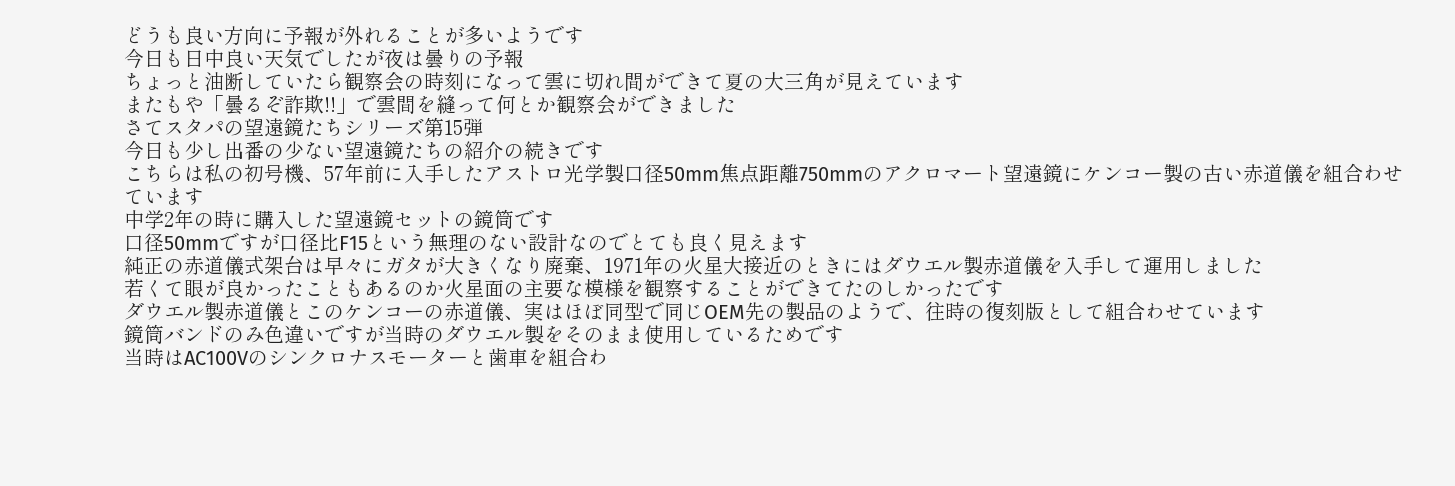どうも良い方向に予報が外れることが多いようです
今日も日中良い天気でしたが夜は曇りの予報
ちょっと油断していたら観察会の時刻になって雲に切れ間ができて夏の大三角が見えています
またもや「曇るぞ詐欺!!」で雲間を縫って何とか観察会ができました
さてスタパの望遠鏡たちシリーズ第15弾
今日も少し出番の少ない望遠鏡たちの紹介の続きです
こちらは私の初号機、57年前に入手したアストロ光学製口径50mm焦点距離750mmのアクロマート望遠鏡にケンコー製の古い赤道儀を組合わせています
中学2年の時に購入した望遠鏡セットの鏡筒です
口径50mmですが口径比F15という無理のない設計なのでとても良く見えます
純正の赤道儀式架台は早々にガタが大きくなり廃棄、1971年の火星大接近のときにはダウエル製赤道儀を入手して運用しました
若くて眼が良かったこともあるのか火星面の主要な模様を観察することができてたのしかったです
ダウエル製赤道儀とこのケンコーの赤道儀、実はほぼ同型で同じOEM先の製品のようで、往時の復刻版として組合わせています
鏡筒バンドのみ色違いですが当時のダウエル製をそのまま使用しているためです
当時はAC100Vのシンクロナスモーターと歯車を組合わ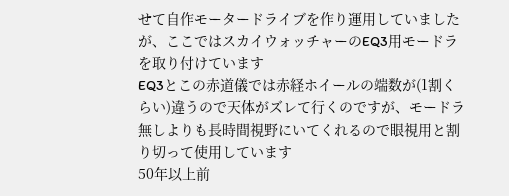せて自作モータードライブを作り運用していましたが、ここではスカイウォッチャーのEQ3用モードラを取り付けています
EQ3とこの赤道儀では赤経ホイールの端数が(1割くらい)違うので天体がズレて行くのですが、モードラ無しよりも長時間視野にいてくれるので眼視用と割り切って使用しています
50年以上前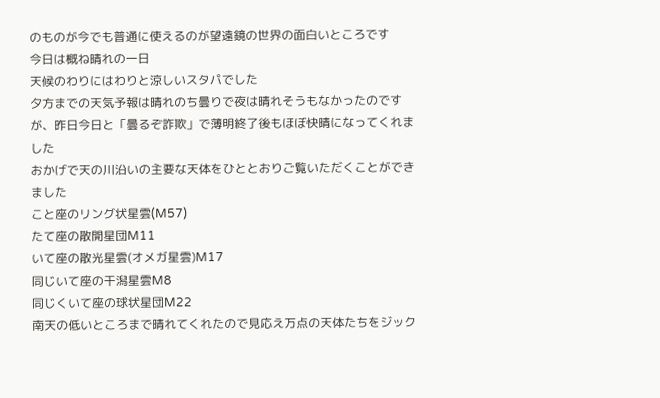のものが今でも普通に使えるのが望遠鏡の世界の面白いところです
今日は概ね晴れの一日
天候のわりにはわりと涼しいスタパでした
夕方までの天気予報は晴れのち曇りで夜は晴れそうもなかったのですが、昨日今日と「曇るぞ詐欺」で薄明終了後もほぼ快晴になってくれました
おかげで天の川沿いの主要な天体をひととおりご覧いただくことができました
こと座のリング状星雲(M57)
たて座の散開星団M11
いて座の散光星雲(オメガ星雲)M17
同じいて座の干潟星雲M8
同じくいて座の球状星団M22
南天の低いところまで晴れてくれたので見応え万点の天体たちをジック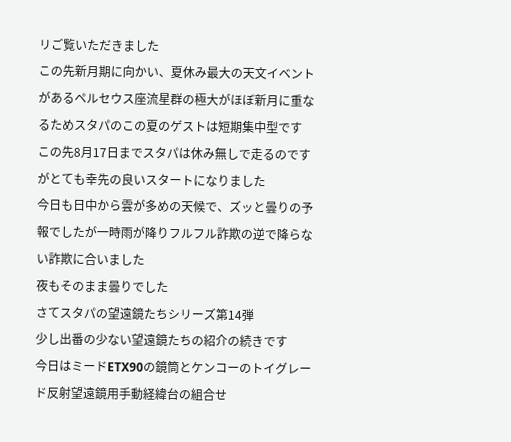リご覧いただきました
この先新月期に向かい、夏休み最大の天文イベントがあるペルセウス座流星群の極大がほぼ新月に重なるためスタパのこの夏のゲストは短期集中型です
この先8月17日までスタパは休み無しで走るのですがとても幸先の良いスタートになりました
今日も日中から雲が多めの天候で、ズッと曇りの予報でしたが一時雨が降りフルフル詐欺の逆で降らない詐欺に合いました
夜もそのまま曇りでした
さてスタパの望遠鏡たちシリーズ第14弾
少し出番の少ない望遠鏡たちの紹介の続きです
今日はミードETX90の鏡筒とケンコーのトイグレード反射望遠鏡用手動経緯台の組合せ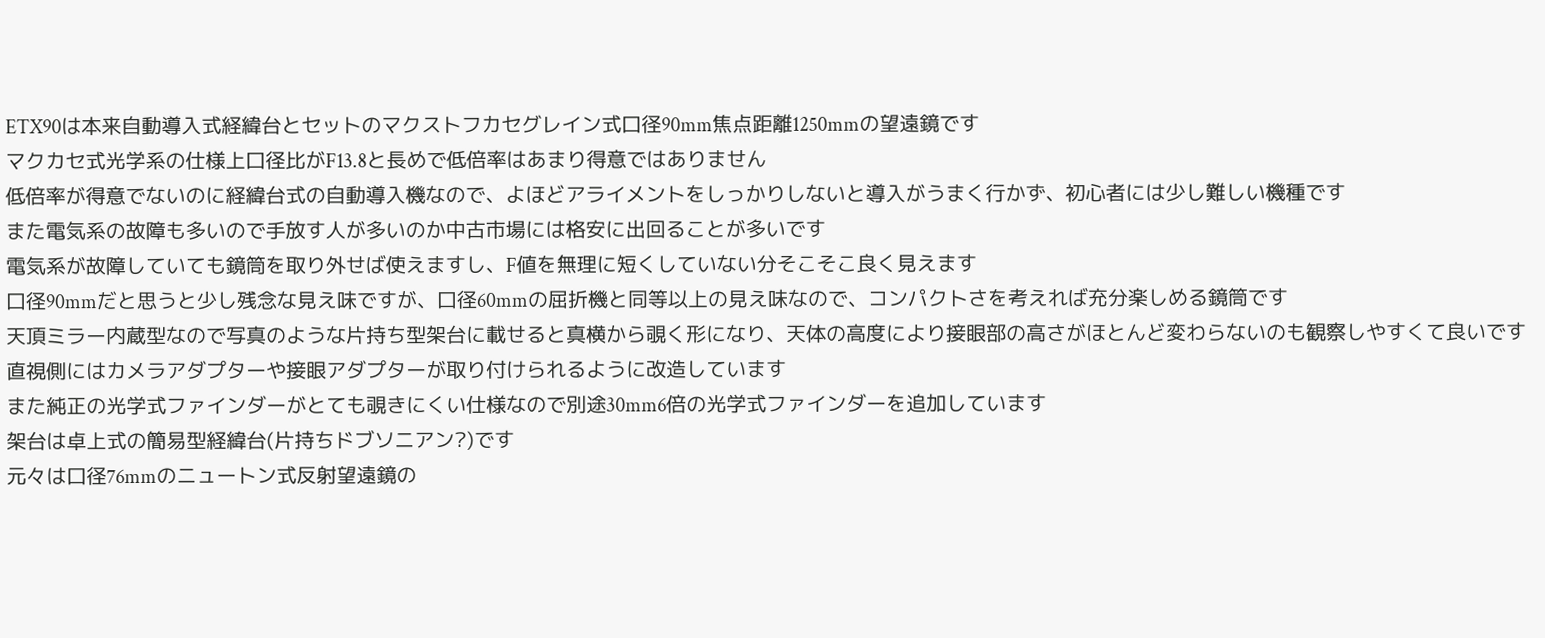ETX90は本来自動導入式経緯台とセットのマクストフカセグレイン式口径90mm焦点距離1250mmの望遠鏡です
マクカセ式光学系の仕様上口径比がF13.8と長めで低倍率はあまり得意ではありません
低倍率が得意でないのに経緯台式の自動導入機なので、よほどアライメントをしっかりしないと導入がうまく行かず、初心者には少し難しい機種です
また電気系の故障も多いので手放す人が多いのか中古市場には格安に出回ることが多いです
電気系が故障していても鏡筒を取り外せば使えますし、F値を無理に短くしていない分そこそこ良く見えます
口径90mmだと思うと少し残念な見え味ですが、口径60mmの屈折機と同等以上の見え味なので、コンパクトさを考えれば充分楽しめる鏡筒です
天頂ミラー内蔵型なので写真のような片持ち型架台に載せると真横から覗く形になり、天体の高度により接眼部の高さがほとんど変わらないのも観察しやすくて良いです
直視側にはカメラアダプターや接眼アダプターが取り付けられるように改造しています
また純正の光学式ファインダーがとても覗きにくい仕様なので別途30mm6倍の光学式ファインダーを追加しています
架台は卓上式の簡易型経緯台(片持ちドブソニアン?)です
元々は口径76mmのニュートン式反射望遠鏡の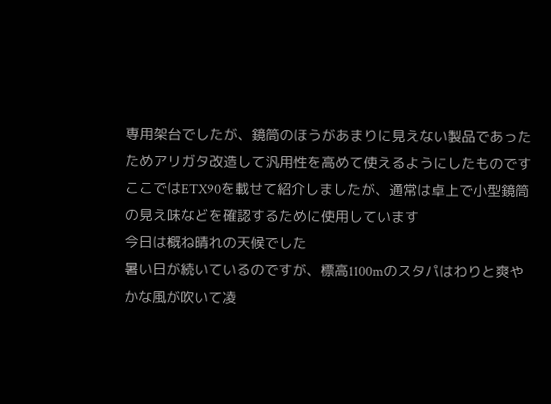専用架台でしたが、鏡筒のほうがあまりに見えない製品であったためアリガタ改造して汎用性を高めて使えるようにしたものです
ここではETX90を載せて紹介しましたが、通常は卓上で小型鏡筒の見え味などを確認するために使用しています
今日は概ね晴れの天候でした
暑い日が続いているのですが、標高1100mのスタパはわりと爽やかな風が吹いて凌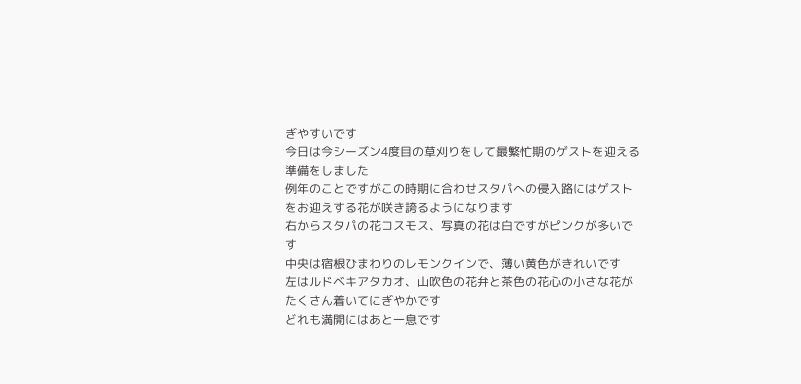ぎやすいです
今日は今シーズン4度目の草刈りをして最繁忙期のゲストを迎える準備をしました
例年のことですがこの時期に合わせスタパへの侵入路にはゲストをお迎えする花が咲き誇るようになります
右からスタパの花コスモス、写真の花は白ですがピンクが多いです
中央は宿根ひまわりのレモンクインで、薄い黄色がきれいです
左はルドベキアタカオ、山吹色の花弁と茶色の花心の小さな花がたくさん着いてにぎやかです
どれも満開にはあと一息です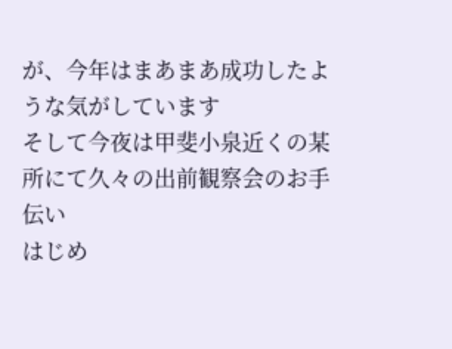が、今年はまあまあ成功したような気がしています
そして今夜は甲斐小泉近くの某所にて久々の出前観察会のお手伝い
はじめ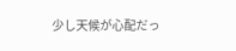少し天候が心配だっ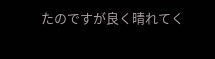たのですが良く晴れてく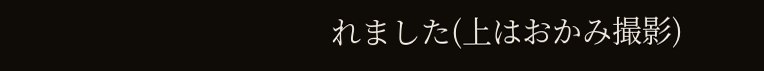れました(上はおかみ撮影)